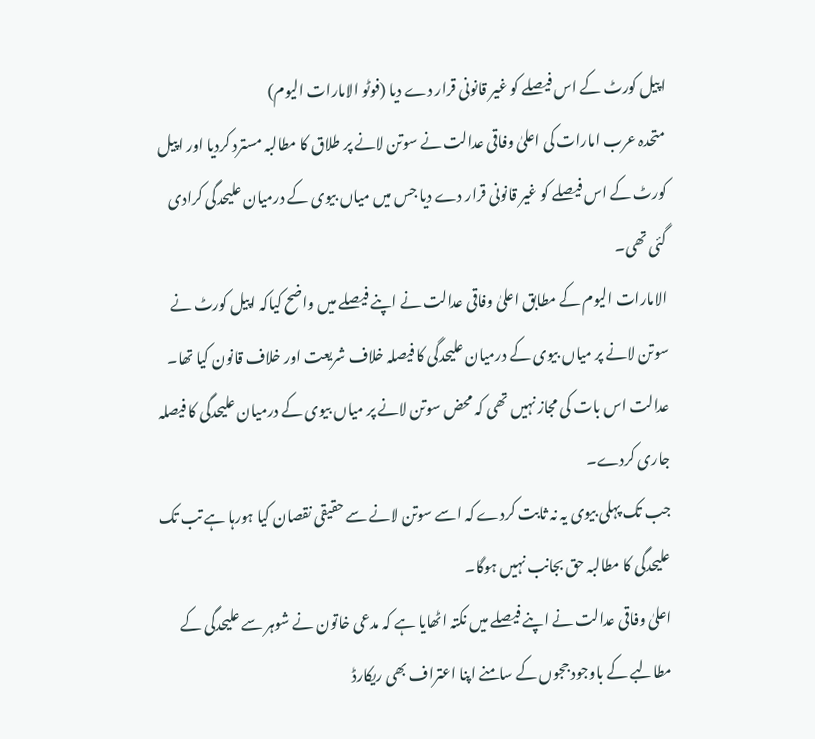اپیل کورٹ کے اس فیصلے کو غیر قانونی قرار دے دیا (فوٹو الامارات الیوم)
متحدہ عرب امارات کی اعلیٰ وفاقی عدالت نے سوتن لانے پر طلاق کا مطالبہ مسترد کردیا اور اپیل کورٹ کے اس فیصلے کو غیر قانونی قرار دے دیا جس میں میاں بیوی کے درمیان علیحدگی کرادی گئی تھی۔
الامارات الیوم کے مطابق اعلیٰ وفاقی عدالت نے اپنے فیصلے میں واضح کیاکہ اپیل کورٹ نے سوتن لانے پر میاں بیوی کے درمیان علیحدگی کا فیصلہ خلاف شریعت اور خلاف قانون کیا تھا۔ عدالت اس بات کی مجاز نہیں تھی کہ محض سوتن لانے پر میاں بیوی کے درمیان علیحدگی کا فیصلہ جاری کردے۔
جب تک پہلی بیوی یہ نہ ثابت کردے کہ اسے سوتن لانے سے حقیقی نقصان کیا ہورہا ہے تب تک علیحدگی کا مطالبہ حق بجانب نہیں ہوگا۔
اعلیٰ وفاقی عدالت نے اپنے فیصلے میں نکتہ اٹھایا ہے کہ مدعی خاتون نے شوہر سے علیحدگی کے مطالبے کے باوجود ججوں کے سامنے اپنا اعتراف بھی ریکارڈ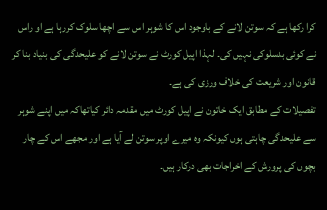کرا رکھا ہے کہ سوتن لانے کے باوجود اس کا شوہر اس سے اچھا سلوک کررہا ہے او راس نے کوئی بدسلوکی نہیں کی۔ لہذا اپیل کورٹ نے سوتن لانے کو علیحدگی کی بنیاد بنا کر قانون اور شریعت کی خلاف ورزی کی ہے۔
تفصیلات کے مطابق ایک خاتون نے اپیل کورٹ میں مقدمہ دائر کیاتھاکہ میں اپنے شوہر سے علیحدگی چاہتی ہوں کیونکہ وہ میرے اوپر سوتن لے آیا ہے اور مجھے اس کے چار بچوں کی پرورش کے اخراجات بھی درکار ہیں۔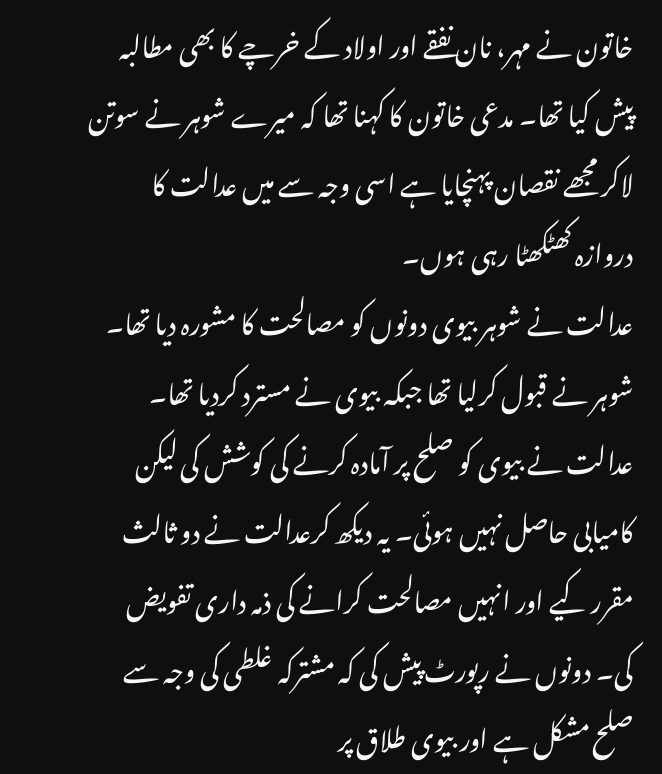خاتون نے مہر، نان نفقے اور اولاد کے خرچے کا بھی مطالبہ پیش کیا تھا۔ مدعی خاتون کا کہنا تھا کہ میرے شوہر نے سوتن لاکر مجھے نقصان پہنچایا ہے اسی وجہ سے میں عدالت کا دروازہ کھٹکھٹا رہی ہوں۔
عدالت نے شوہر بیوی دونوں کو مصالحت کا مشورہ دیا تھا۔ شوہر نے قبول کرلیا تھا جبکہ بیوی نے مسترد کردیا تھا۔ عدالت نے بیوی کو صلح پر آمادہ کرنے کی کوشش کی لیکن کامیابی حاصل نہیں ہوئی۔ یہ دیکھ کرعدالت نے دو ثالث مقرر کیے اور انہیں مصالحت کرانے کی ذمہ داری تفویض کی۔ دونوں نے رپورٹ پیش کی کہ مشترکہ غلطی کی وجہ سے صلح مشکل ہے اور بیوی طلاق پر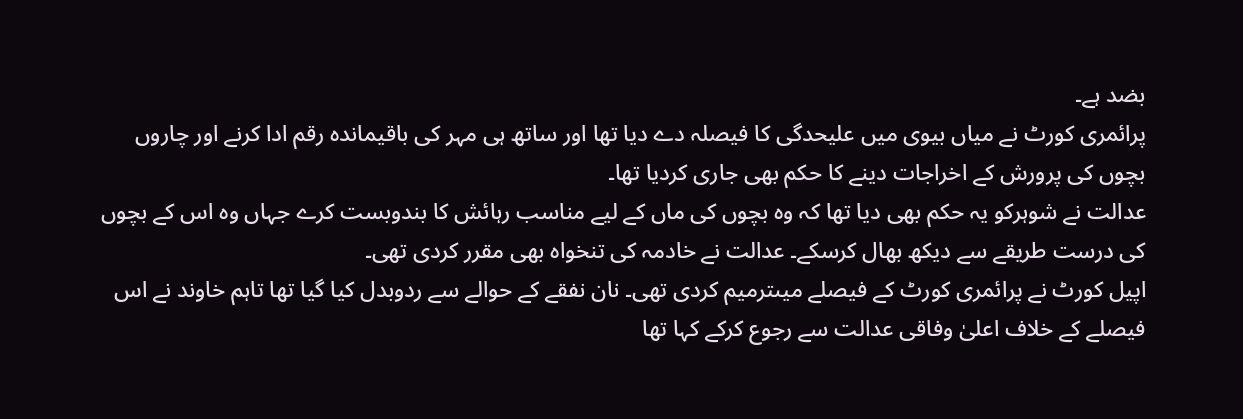بضد ہے۔
پرائمری کورٹ نے میاں بیوی میں علیحدگی کا فیصلہ دے دیا تھا اور ساتھ ہی مہر کی باقیماندہ رقم ادا کرنے اور چاروں بچوں کی پرورش کے اخراجات دینے کا حکم بھی جاری کردیا تھا۔
عدالت نے شوہرکو یہ حکم بھی دیا تھا کہ وہ بچوں کی ماں کے لیے مناسب رہائش کا بندوبست کرے جہاں وہ اس کے بچوں کی درست طریقے سے دیکھ بھال کرسکے۔ عدالت نے خادمہ کی تنخواہ بھی مقرر کردی تھی۔
اپیل کورٹ نے پرائمری کورٹ کے فیصلے میںترمیم کردی تھی۔ نان نفقے کے حوالے سے ردوبدل کیا گیا تھا تاہم خاوند نے اس فیصلے کے خلاف اعلیٰ وفاقی عدالت سے رجوع کرکے کہا تھا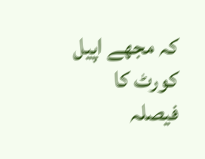کہ مجھے اپیل کورٹ کا فیصلہ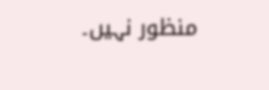منظور نہیں۔